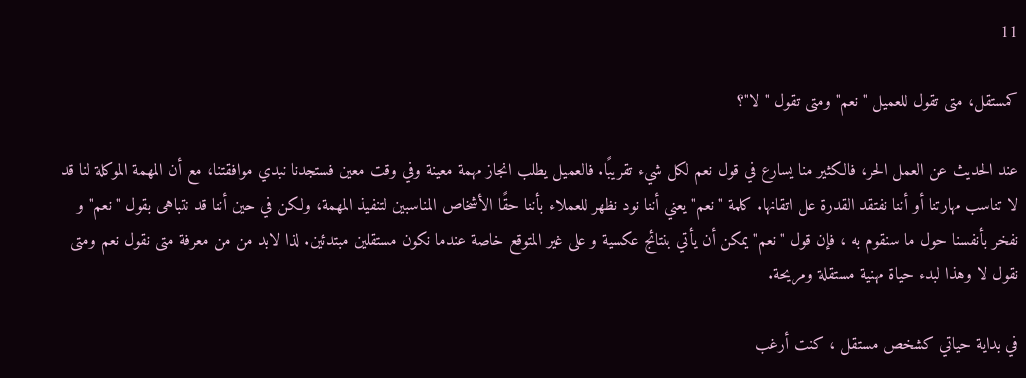11

كمستقل، متى تقول للعميل "نعم" ومتى تقول "لا"؟

عند الحديث عن العمل الحر، فالكثير منا يسارع في قول نعم لكل شيء تقريبًا. فالعميل يطلب انجاز مهمة معينة وفي وقت معين فستجدنا نبدي موافقتنا، مع أن المهمة الموكلة لنا قد لا تناسب مهارتنا أو أننا نفتقد القدرة عل اتقانها. كلمة "نعم" يعني أننا نود نظهر للعملاء بأننا حقًا الأشخاص المناسبين لتنفيذ المهمة، ولكن في حين أننا قد نتباهى بقول "نعم" و نفخر بأنفسنا حول ما سنقوم به ، فإن قول "نعم" يمكن أن يأتي بنتائج عكسية و على غير المتوقع خاصة عندما نكون مستقلين مبتدئين. لذا لابد من من معرفة متى نقول نعم ومتى نقول لا وهذا لبدء حياة مهنية مستقلة ومريحة.

في بداية حياتي كشخص مستقل ، كنت أرغب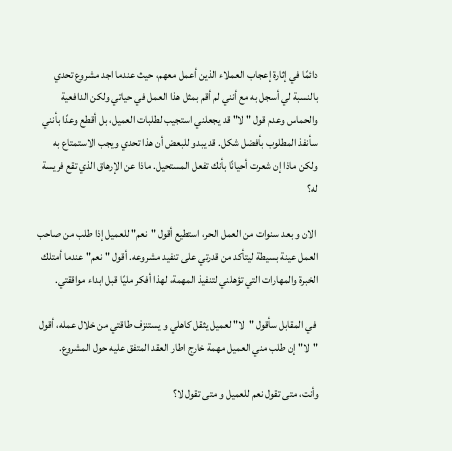دائمًا في إثارة إعجاب العملاء الذين أعمل معهم، حيث عندما اجد مشروع تحدي بالنسبة لي أسجل به مع أنني لم أقم بمثل هذا العمل في حياتي ولكن الدافعية والحماس وعدم قول " لا" قد يجعلني استجيب لطلبات العميل، بل أقطع وعدًا بأنني سأنفذ المطلوب بأفضل شكل. قد يبدو للبعض أن هذا تحدي ويجب الاستمتاع به ولكن ماذا إن شعرت أحيانًا بأنك تفعل المستحيل. ماذا عن الإرهاق الذي تقع فريسة له؟

 الان و بعد سنوات من العمل الحر، استطيع أقول "نعم" للعميل إذا طلب من صاحب العمل عينة بسيطة ليتأكد من قدرتي على تنفيد مشروعه. أقول "نعم" عندما أمتلك الخبرة والمهارات التي تؤهلني لتنفيذ المهمة، لهذا أفكر مليًا قبل ابداء مواققتي.

 في المقابل سأقول "لا" لعميل يثقل كاهلي و يستنزف طاقتي من خلال عمله، أقول "لا" إن طلب مني العميل مهمة خارج اطار العقد المتفق عليه حول المشروع.

وأنت، متى تقول نعم للعميل و متى تقول لا؟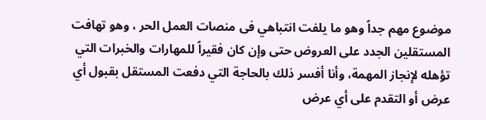موضوع مهم جداً وهو ما يلفت انتباهي فى منصات العمل الحر ، وهو تهافت المستقلين الجدد على العروض حتى وإن كان فقيراً للمهارات والخبرات التي تؤهله لإنجاز المهمة، وأنا أفسر ذلك بالحاجة التي دفعت المستقل بقبول أي عرض أو التقدم على أي عرض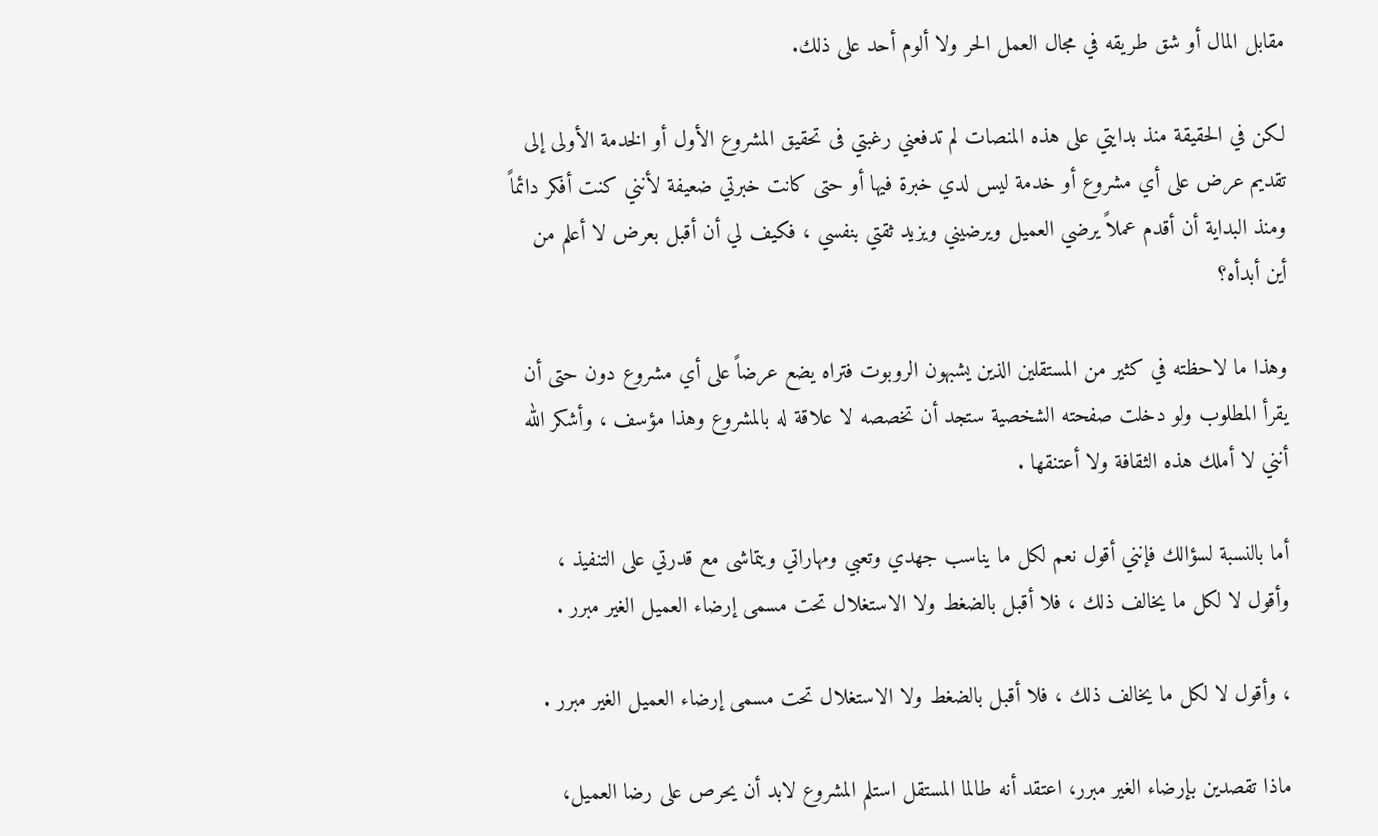مقابل المال أو شق طريقه في مجال العمل الحر ولا ألوم أحد على ذلك.

لكن في الحقيقة منذ بدايتي على هذه المنصات لم تدفعني رغبتي فى تحقيق المشروع الأول أو الخدمة الأولى إلى تقديم عرض على أي مشروع أو خدمة ليس لدي خبرة فيها أو حتى كانت خبرتي ضعيفة لأنني كنت أفكر دائماً ومنذ البداية أن أقدم عملاً يرضي العميل ويرضيني ويزيد ثقتي بنفسي ، فكيف لي أن أقبل بعرض لا أعلم من أين أبدأه؟

وهذا ما لاحظته في كثير من المستقلين الذين يشبهون الروبوت فتراه يضع عرضاً على أي مشروع دون حتى أن يقرأ المطلوب ولو دخلت صفحته الشخصية ستجد أن تخصصه لا علاقة له بالمشروع وهذا مؤسف ، وأشكر الله أنني لا أملك هذه الثقافة ولا أعتنقها .

أما بالنسبة لسؤالك فإنني أقول نعم لكل ما يناسب جهدي وتعبي ومهاراتي ويتماشى مع قدرتي على التنفيذ ، وأقول لا لكل ما يخالف ذلك ، فلا أقبل بالضغط ولا الاستغلال تحت مسمى إرضاء العميل الغير مبرر .

، وأقول لا لكل ما يخالف ذلك ، فلا أقبل بالضغط ولا الاستغلال تحت مسمى إرضاء العميل الغير مبرر .

ماذا تقصدين بإرضاء الغير مبرر، اعتقد أنه طالما المستقل استلم المشروع لابد أن يحرص على رضا العميل،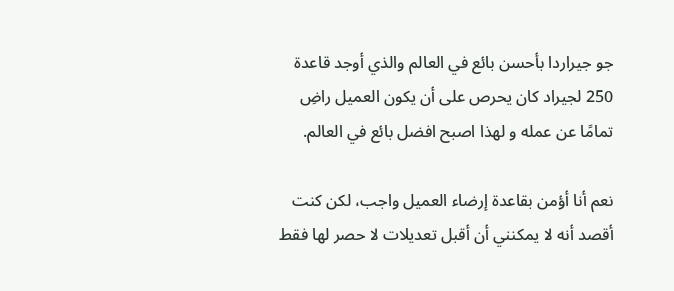جو جيراردا بأحسن بائع في العالم والذي أوجد قاعدة 250 لجيراد كان يحرص على أن يكون العميل راضِ تمامًا عن عمله و لهذا اصبح افضل بائع في العالم.

نعم أنا أؤمن بقاعدة إرضاء العميل واجب، لكن كنت أقصد أنه لا يمكنني أن أقبل تعديلات لا حصر لها فقط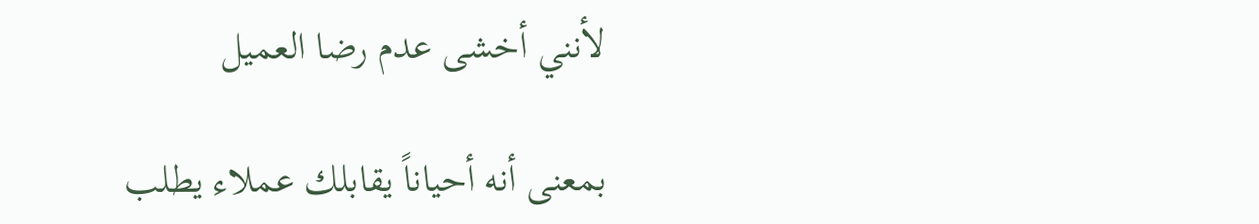لأنني أخشى عدم رضا العميل

بمعنى أنه أحياناً يقابلك عملاء يطلب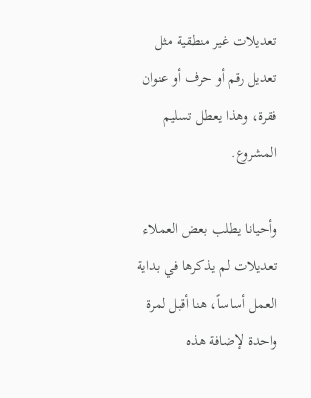تعديلات غير منطقية مثل تعديل رقم أو حرف أو عنوان فقرة، وهذا يعطل تسليم المشروع.

وأحيانا يطلب بعض العملاء تعديلات لم يذكرها في بداية العمل أساساً، هنا أقبل لمرة واحدة لإضافة هذه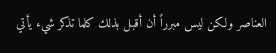العناصر ولكن ليس مبرراً أن أقبل بذلك كلما تذكر شيء يأتي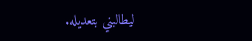ليطالبني بتعديله.